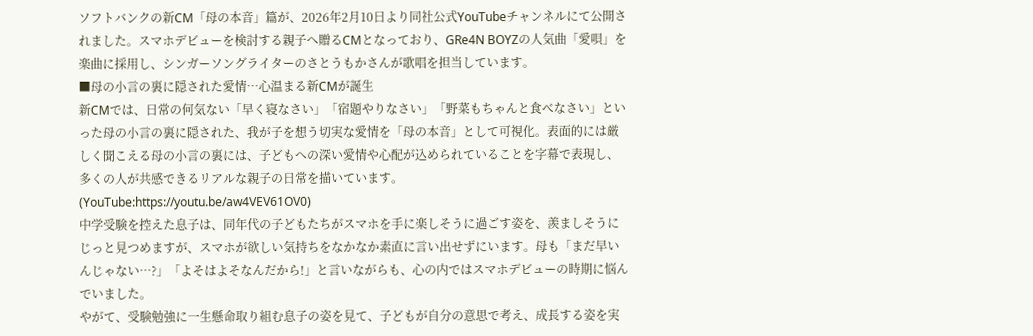ソフトバンクの新CM「母の本音」篇が、2026年2月10日より同社公式YouTubeチャンネルにて公開されました。スマホデビューを検討する親子へ贈るCMとなっており、GRe4N BOYZの人気曲「愛唄」を楽曲に採用し、シンガーソングライターのさとうもかさんが歌唱を担当しています。
■母の小言の裏に隠された愛情…心温まる新CMが誕生
新CMでは、日常の何気ない「早く寝なさい」「宿題やりなさい」「野菜もちゃんと食べなさい」といった母の小言の裏に隠された、我が子を想う切実な愛情を「母の本音」として可視化。表面的には厳しく聞こえる母の小言の裏には、子どもへの深い愛情や心配が込められていることを字幕で表現し、多くの人が共感できるリアルな親子の日常を描いています。
(YouTube:https://youtu.be/aw4VEV61OV0)
中学受験を控えた息子は、同年代の子どもたちがスマホを手に楽しそうに過ごす姿を、羨ましそうにじっと見つめますが、スマホが欲しい気持ちをなかなか素直に言い出せずにいます。母も「まだ早いんじゃない…?」「よそはよそなんだから!」と言いながらも、心の内ではスマホデビューの時期に悩んでいました。
やがて、受験勉強に一生懸命取り組む息子の姿を見て、子どもが自分の意思で考え、成長する姿を実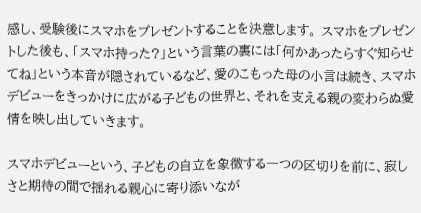感し、受験後にスマホをプレゼントすることを決意します。 スマホをプレゼントした後も、「スマホ持った?」という言葉の裏には「何かあったらすぐ知らせてね」という本音が隠されているなど、愛のこもった母の小言は続き、スマホデビューをきっかけに広がる子どもの世界と、それを支える親の変わらぬ愛情を映し出していきます。

スマホデビューという、子どもの自立を象徴する一つの区切りを前に、寂しさと期待の間で揺れる親心に寄り添いなが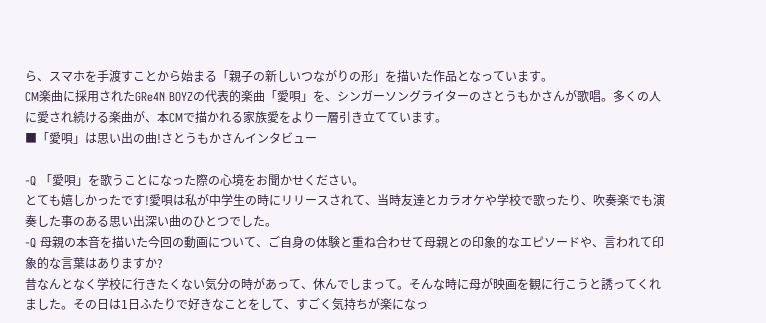ら、スマホを手渡すことから始まる「親子の新しいつながりの形」を描いた作品となっています。
CM楽曲に採用されたGRe4N BOYZの代表的楽曲「愛唄」を、シンガーソングライターのさとうもかさんが歌唱。多くの人に愛され続ける楽曲が、本CMで描かれる家族愛をより一層引き立てています。
■「愛唄」は思い出の曲!さとうもかさんインタビュー

-Q 「愛唄」を歌うことになった際の心境をお聞かせください。
とても嬉しかったです!愛唄は私が中学生の時にリリースされて、当時友達とカラオケや学校で歌ったり、吹奏楽でも演奏した事のある思い出深い曲のひとつでした。
-Q 母親の本音を描いた今回の動画について、ご自身の体験と重ね合わせて母親との印象的なエピソードや、言われて印象的な言葉はありますか?
昔なんとなく学校に行きたくない気分の時があって、休んでしまって。そんな時に母が映画を観に行こうと誘ってくれました。その日は1日ふたりで好きなことをして、すごく気持ちが楽になっ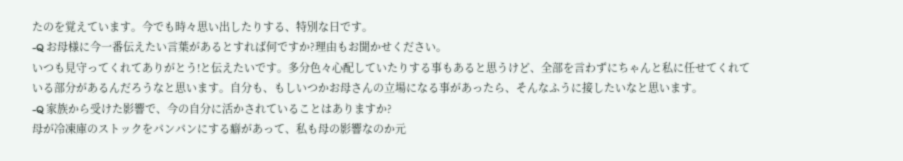たのを覚えています。今でも時々思い出したりする、特別な日です。
-Q お母様に今一番伝えたい言葉があるとすれば何ですか?理由もお聞かせください。
いつも見守ってくれてありがとう!と伝えたいです。多分色々心配していたりする事もあると思うけど、全部を言わずにちゃんと私に任せてくれている部分があるんだろうなと思います。自分も、もしいつかお母さんの立場になる事があったら、そんなふうに接したいなと思います。
-Q 家族から受けた影響で、今の自分に活かされていることはありますか?
母が冷凍庫のストックをパンパンにする癖があって、私も母の影響なのか元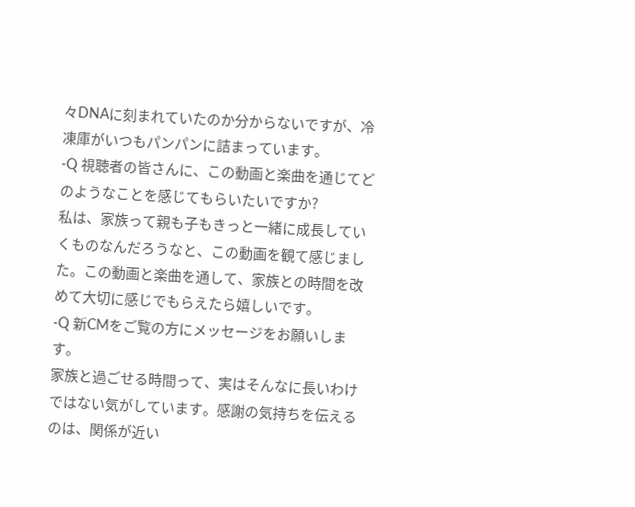々DNAに刻まれていたのか分からないですが、冷凍庫がいつもパンパンに詰まっています。
-Q 視聴者の皆さんに、この動画と楽曲を通じてどのようなことを感じてもらいたいですか?
私は、家族って親も子もきっと一緒に成長していくものなんだろうなと、この動画を観て感じました。この動画と楽曲を通して、家族との時間を改めて大切に感じでもらえたら嬉しいです。
-Q 新CMをご覧の方にメッセージをお願いします。
家族と過ごせる時間って、実はそんなに長いわけではない気がしています。感謝の気持ちを伝えるのは、関係が近い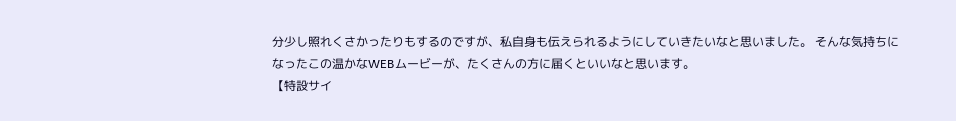分少し照れくさかったりもするのですが、私自身も伝えられるようにしていきたいなと思いました。 そんな気持ちになったこの温かなWEBムービーが、たくさんの方に届くといいなと思います。
【特設サイ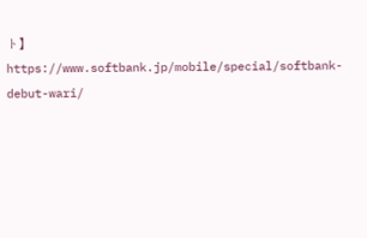ト】
https://www.softbank.jp/mobile/special/softbank-debut-wari/